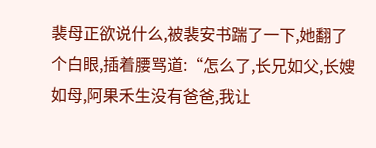裴母正欲说什么,被裴安书踹了一下,她翻了个白眼,插着腰骂道:“怎么了,长兄如父,长嫂如母,阿果禾生没有爸爸,我让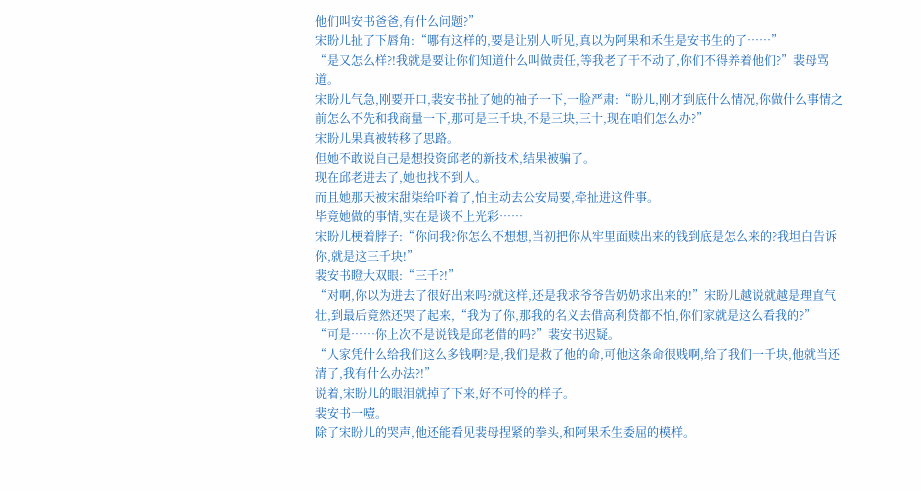他们叫安书爸爸,有什么问题?”
宋盼儿扯了下唇角:“哪有这样的,要是让别人听见,真以为阿果和禾生是安书生的了……”
“是又怎么样?!我就是要让你们知道什么叫做责任,等我老了干不动了,你们不得养着他们?”裴母骂道。
宋盼儿气急,刚要开口,裴安书扯了她的袖子一下,一脸严肃:“盼儿,刚才到底什么情况,你做什么事情之前怎么不先和我商量一下,那可是三千块,不是三块,三十,现在咱们怎么办?”
宋盼儿果真被转移了思路。
但她不敢说自己是想投资邱老的新技术,结果被骗了。
现在邱老进去了,她也找不到人。
而且她那天被宋甜柒给吓着了,怕主动去公安局要,牵扯进这件事。
毕竟她做的事情,实在是谈不上光彩……
宋盼儿梗着脖子:“你问我?你怎么不想想,当初把你从牢里面赎出来的钱到底是怎么来的?我坦白告诉你,就是这三千块!”
裴安书瞪大双眼:“三千?!”
“对啊,你以为进去了很好出来吗?就这样,还是我求爷爷告奶奶求出来的!”宋盼儿越说就越是理直气壮,到最后竟然还哭了起来,“我为了你,那我的名义去借高利贷都不怕,你们家就是这么看我的?”
“可是……你上次不是说钱是邱老借的吗?”裴安书迟疑。
“人家凭什么给我们这么多钱啊?是,我们是救了他的命,可他这条命很贱啊,给了我们一千块,他就当还清了,我有什么办法?!”
说着,宋盼儿的眼泪就掉了下来,好不可怜的样子。
裴安书一噎。
除了宋盼儿的哭声,他还能看见裴母捏紧的拳头,和阿果禾生委屈的模样。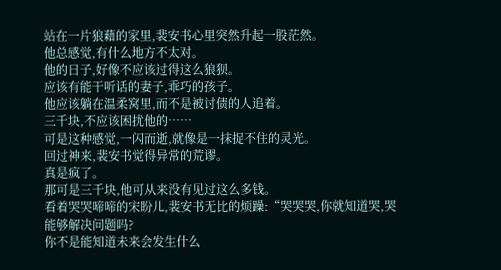站在一片狼藉的家里,裴安书心里突然升起一股茫然。
他总感觉,有什么地方不太对。
他的日子,好像不应该过得这么狼狈。
应该有能干听话的妻子,乖巧的孩子。
他应该躺在温柔窝里,而不是被讨债的人追着。
三千块,不应该困扰他的……
可是这种感觉,一闪而逝,就像是一抹捉不住的灵光。
回过神来,裴安书觉得异常的荒谬。
真是疯了。
那可是三千块,他可从来没有见过这么多钱。
看着哭哭啼啼的宋盼儿,裴安书无比的烦躁:“哭哭哭,你就知道哭,哭能够解决问题吗?
你不是能知道未来会发生什么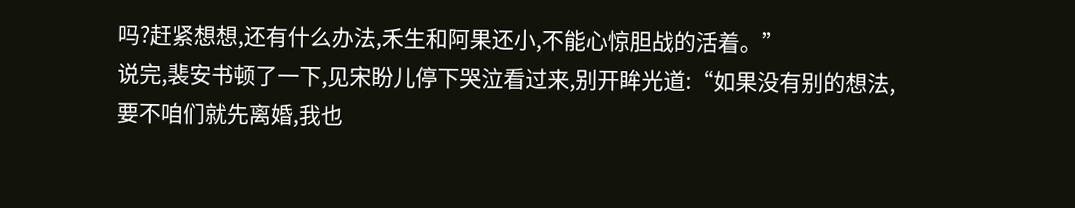吗?赶紧想想,还有什么办法,禾生和阿果还小,不能心惊胆战的活着。”
说完,裴安书顿了一下,见宋盼儿停下哭泣看过来,别开眸光道:“如果没有别的想法,要不咱们就先离婚,我也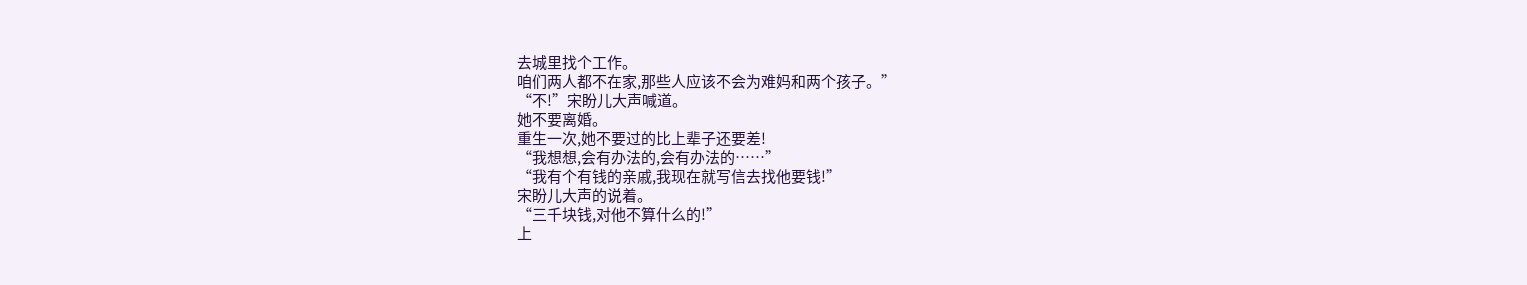去城里找个工作。
咱们两人都不在家,那些人应该不会为难妈和两个孩子。”
“不!”宋盼儿大声喊道。
她不要离婚。
重生一次,她不要过的比上辈子还要差!
“我想想,会有办法的,会有办法的……”
“我有个有钱的亲戚,我现在就写信去找他要钱!”
宋盼儿大声的说着。
“三千块钱,对他不算什么的!”
上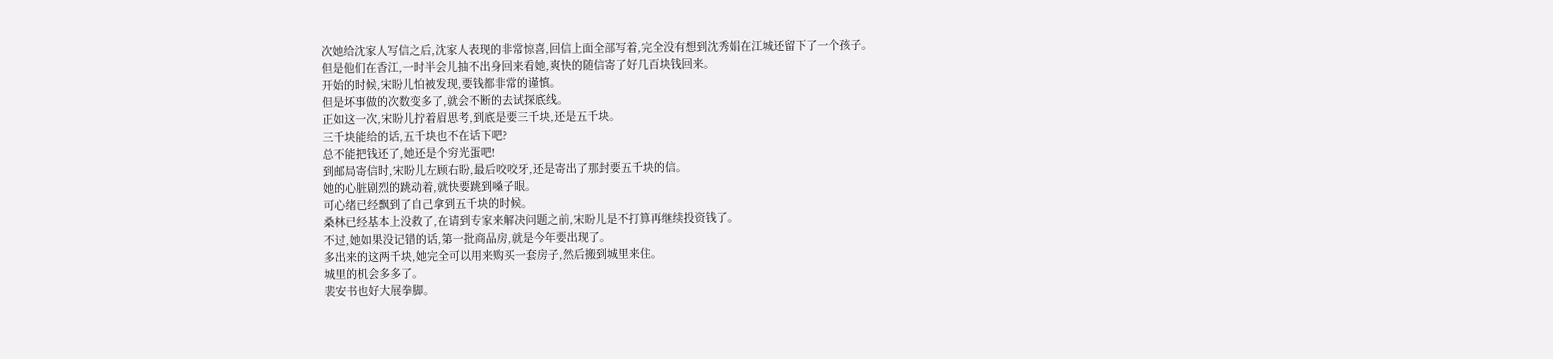次她给沈家人写信之后,沈家人表现的非常惊喜,回信上面全部写着,完全没有想到沈秀娟在江城还留下了一个孩子。
但是他们在香江,一时半会儿抽不出身回来看她,爽快的随信寄了好几百块钱回来。
开始的时候,宋盼儿怕被发现,要钱都非常的谨慎。
但是坏事做的次数变多了,就会不断的去试探底线。
正如这一次,宋盼儿拧着眉思考,到底是要三千块,还是五千块。
三千块能给的话,五千块也不在话下吧?
总不能把钱还了,她还是个穷光蛋吧!
到邮局寄信时,宋盼儿左顾右盼,最后咬咬牙,还是寄出了那封要五千块的信。
她的心脏剧烈的跳动着,就快要跳到嗓子眼。
可心绪已经飘到了自己拿到五千块的时候。
桑林已经基本上没救了,在请到专家来解决问题之前,宋盼儿是不打算再继续投资钱了。
不过,她如果没记错的话,第一批商品房,就是今年要出现了。
多出来的这两千块,她完全可以用来购买一套房子,然后搬到城里来住。
城里的机会多多了。
裴安书也好大展拳脚。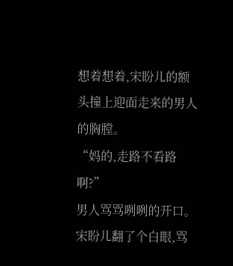想着想着,宋盼儿的额头撞上迎面走来的男人的胸膛。
“妈的,走路不看路啊?”
男人骂骂咧咧的开口。
宋盼儿翻了个白眼,骂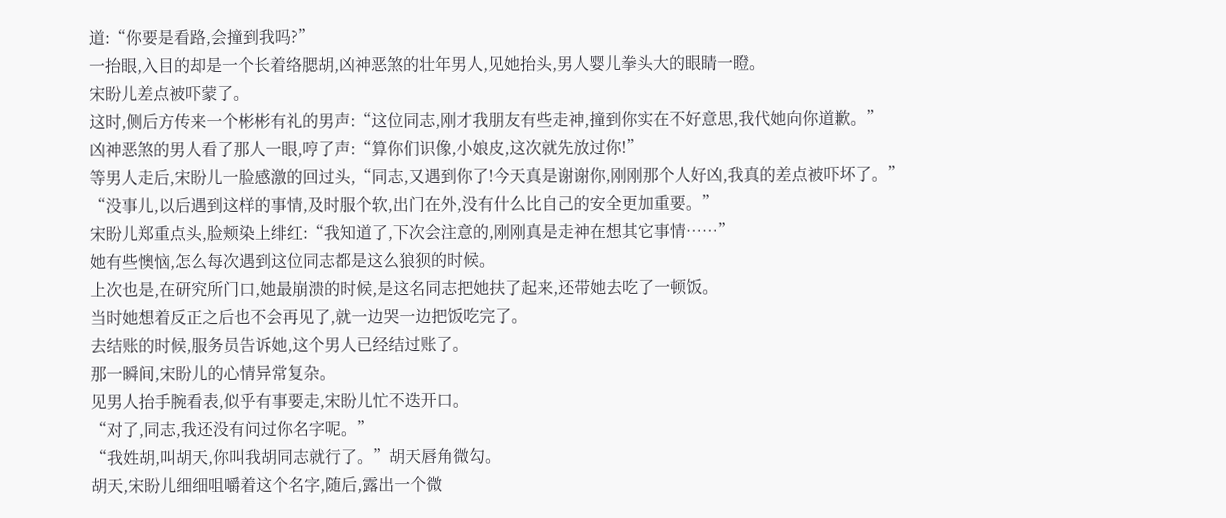道:“你要是看路,会撞到我吗?”
一抬眼,入目的却是一个长着络腮胡,凶神恶煞的壮年男人,见她抬头,男人婴儿拳头大的眼睛一瞪。
宋盼儿差点被吓蒙了。
这时,侧后方传来一个彬彬有礼的男声:“这位同志,刚才我朋友有些走神,撞到你实在不好意思,我代她向你道歉。”
凶神恶煞的男人看了那人一眼,哼了声:“算你们识像,小娘皮,这次就先放过你!”
等男人走后,宋盼儿一脸感激的回过头,“同志,又遇到你了!今天真是谢谢你,刚刚那个人好凶,我真的差点被吓坏了。”
“没事儿,以后遇到这样的事情,及时服个软,出门在外,没有什么比自己的安全更加重要。”
宋盼儿郑重点头,脸颊染上绯红:“我知道了,下次会注意的,刚刚真是走神在想其它事情……”
她有些懊恼,怎么每次遇到这位同志都是这么狼狈的时候。
上次也是,在研究所门口,她最崩溃的时候,是这名同志把她扶了起来,还带她去吃了一顿饭。
当时她想着反正之后也不会再见了,就一边哭一边把饭吃完了。
去结账的时候,服务员告诉她,这个男人已经结过账了。
那一瞬间,宋盼儿的心情异常复杂。
见男人抬手腕看表,似乎有事要走,宋盼儿忙不迭开口。
“对了,同志,我还没有问过你名字呢。”
“我姓胡,叫胡天,你叫我胡同志就行了。”胡天唇角微勾。
胡天,宋盼儿细细咀嚼着这个名字,随后,露出一个微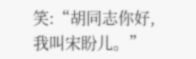笑:“胡同志你好,我叫宋盼儿。”